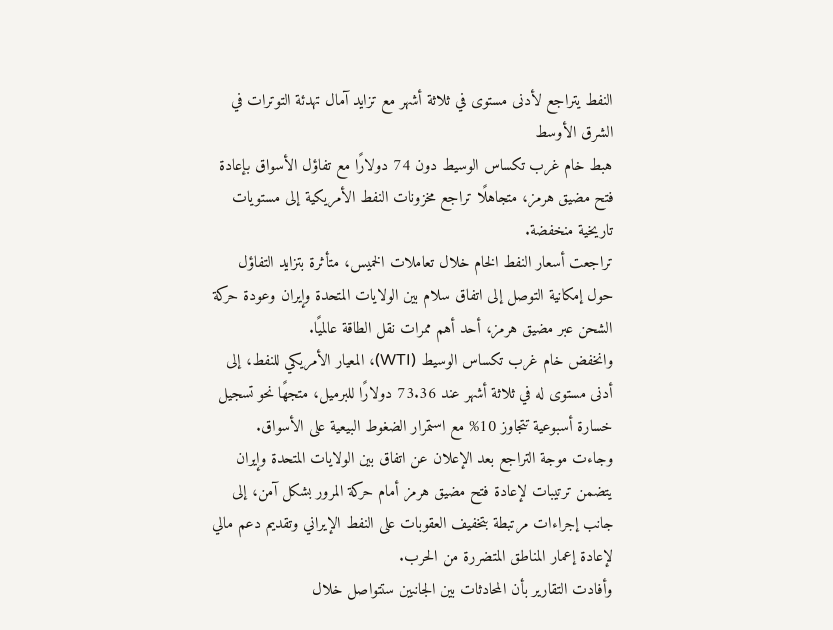النفط يتراجع لأدنى مستوى في ثلاثة أشهر مع تزايد آمال تهدئة التوترات في الشرق الأوسط
هبط خام غرب تكساس الوسيط دون 74 دولارًا مع تفاؤل الأسواق بإعادة فتح مضيق هرمز، متجاهلًا تراجع مخزونات النفط الأمريكية إلى مستويات تاريخية منخفضة.
تراجعت أسعار النفط الخام خلال تعاملات الخميس، متأثرة بتزايد التفاؤل حول إمكانية التوصل إلى اتفاق سلام بين الولايات المتحدة وإيران وعودة حركة الشحن عبر مضيق هرمز، أحد أهم ممرات نقل الطاقة عالميًا.
وانخفض خام غرب تكساس الوسيط (WTI)، المعيار الأمريكي للنفط، إلى أدنى مستوى له في ثلاثة أشهر عند 73.36 دولارًا للبرميل، متجهًا نحو تسجيل خسارة أسبوعية تتجاوز 10% مع استمرار الضغوط البيعية على الأسواق.
وجاءت موجة التراجع بعد الإعلان عن اتفاق بين الولايات المتحدة وإيران يتضمن ترتيبات لإعادة فتح مضيق هرمز أمام حركة المرور بشكل آمن، إلى جانب إجراءات مرتبطة بتخفيف العقوبات على النفط الإيراني وتقديم دعم مالي لإعادة إعمار المناطق المتضررة من الحرب.
وأفادت التقارير بأن المحادثات بين الجانبين ستتواصل خلال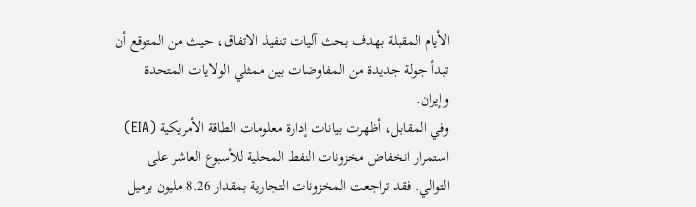الأيام المقبلة بهدف بحث آليات تنفيذ الاتفاق، حيث من المتوقع أن تبدأ جولة جديدة من المفاوضات بين ممثلي الولايات المتحدة وإيران.
وفي المقابل، أظهرت بيانات إدارة معلومات الطاقة الأمريكية (EIA) استمرار انخفاض مخزونات النفط المحلية للأسبوع العاشر على التوالي. فقد تراجعت المخزونات التجارية بمقدار 8.26 مليون برميل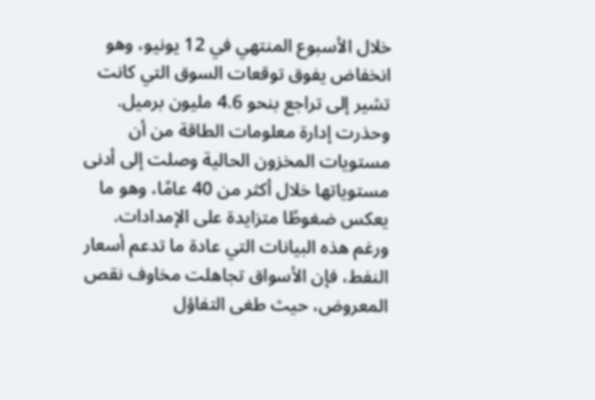خلال الأسبوع المنتهي في 12 يونيو، وهو انخفاض يفوق توقعات السوق التي كانت تشير إلى تراجع بنحو 4.6 مليون برميل.
وحذرت إدارة معلومات الطاقة من أن مستويات المخزون الحالية وصلت إلى أدنى مستوياتها خلال أكثر من 40 عامًا، وهو ما يعكس ضغوطًا متزايدة على الإمدادات.
ورغم هذه البيانات التي عادة ما تدعم أسعار النفط، فإن الأسواق تجاهلت مخاوف نقص المعروض، حيث طغى التفاؤل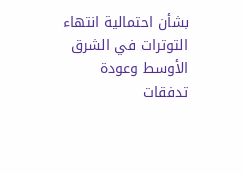بشأن احتمالية انتهاء التوترات في الشرق الأوسط وعودة تدفقات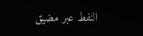النفط عبر مضيق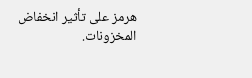هرمز على تأثير انخفاض المخزونات.